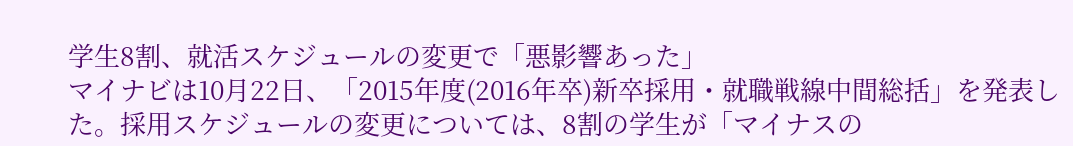学生8割、就活スケジュールの変更で「悪影響あった」
マイナビは10月22日、「2015年度(2016年卒)新卒採用・就職戦線中間総括」を発表した。採用スケジュールの変更については、8割の学生が「マイナスの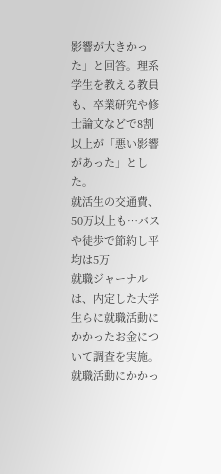影響が大きかった」と回答。理系学生を教える教員も、卒業研究や修士論文などで8割以上が「悪い影響があった」とした。
就活生の交通費、50万以上も…バスや徒歩で節約し平均は5万
就職ジャーナルは、内定した大学生らに就職活動にかかったお金について調査を実施。就職活動にかかっ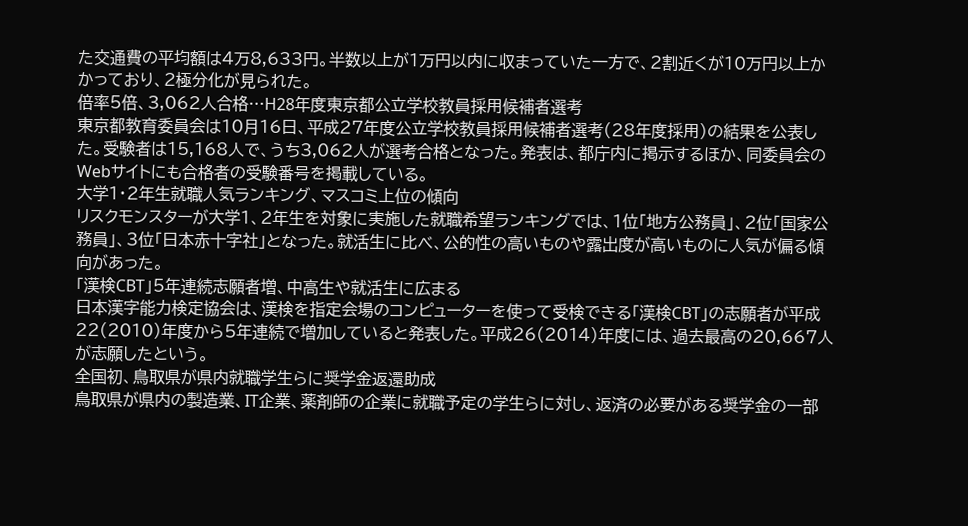た交通費の平均額は4万8,633円。半数以上が1万円以内に収まっていた一方で、2割近くが10万円以上かかっており、2極分化が見られた。
倍率5倍、3,062人合格…H28年度東京都公立学校教員採用候補者選考
東京都教育委員会は10月16日、平成27年度公立学校教員採用候補者選考(28年度採用)の結果を公表した。受験者は15,168人で、うち3,062人が選考合格となった。発表は、都庁内に掲示するほか、同委員会のWebサイトにも合格者の受験番号を掲載している。
大学1・2年生就職人気ランキング、マスコミ上位の傾向
リスクモンスターが大学1、2年生を対象に実施した就職希望ランキングでは、1位「地方公務員」、2位「国家公務員」、3位「日本赤十字社」となった。就活生に比べ、公的性の高いものや露出度が高いものに人気が偏る傾向があった。
「漢検CBT」5年連続志願者増、中高生や就活生に広まる
日本漢字能力検定協会は、漢検を指定会場のコンピューターを使って受検できる「漢検CBT」の志願者が平成22(2010)年度から5年連続で増加していると発表した。平成26(2014)年度には、過去最高の20,667人が志願したという。
全国初、鳥取県が県内就職学生らに奨学金返還助成
鳥取県が県内の製造業、IT企業、薬剤師の企業に就職予定の学生らに対し、返済の必要がある奨学金の一部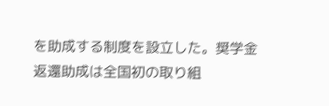を助成する制度を設立した。奨学金返還助成は全国初の取り組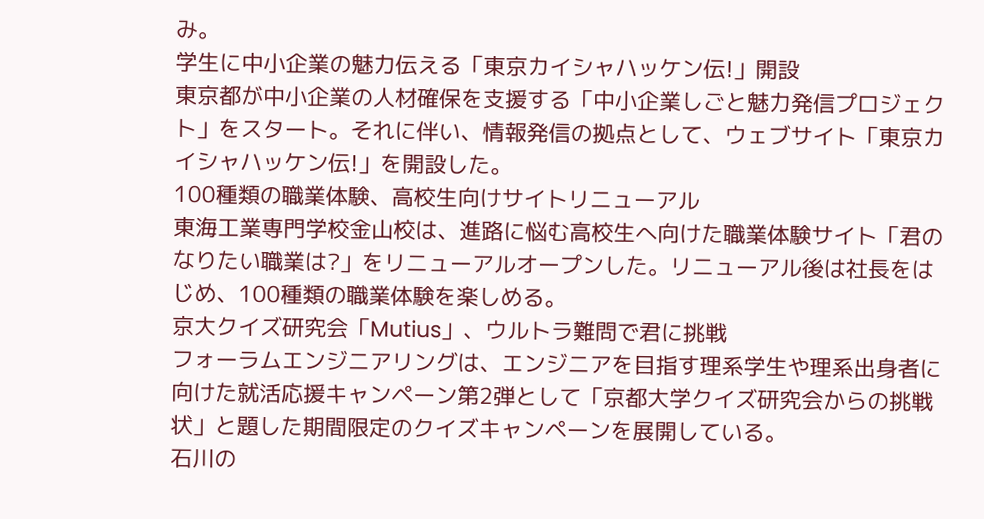み。
学生に中小企業の魅力伝える「東京カイシャハッケン伝!」開設
東京都が中小企業の人材確保を支援する「中小企業しごと魅力発信プロジェクト」をスタート。それに伴い、情報発信の拠点として、ウェブサイト「東京カイシャハッケン伝!」を開設した。
100種類の職業体験、高校生向けサイトリニューアル
東海工業専門学校金山校は、進路に悩む高校生へ向けた職業体験サイト「君のなりたい職業は?」をリニューアルオープンした。リニューアル後は社長をはじめ、100種類の職業体験を楽しめる。
京大クイズ研究会「Mutius」、ウルトラ難問で君に挑戦
フォーラムエンジニアリングは、エンジニアを目指す理系学生や理系出身者に向けた就活応援キャンペーン第2弾として「京都大学クイズ研究会からの挑戦状」と題した期間限定のクイズキャンペーンを展開している。
石川の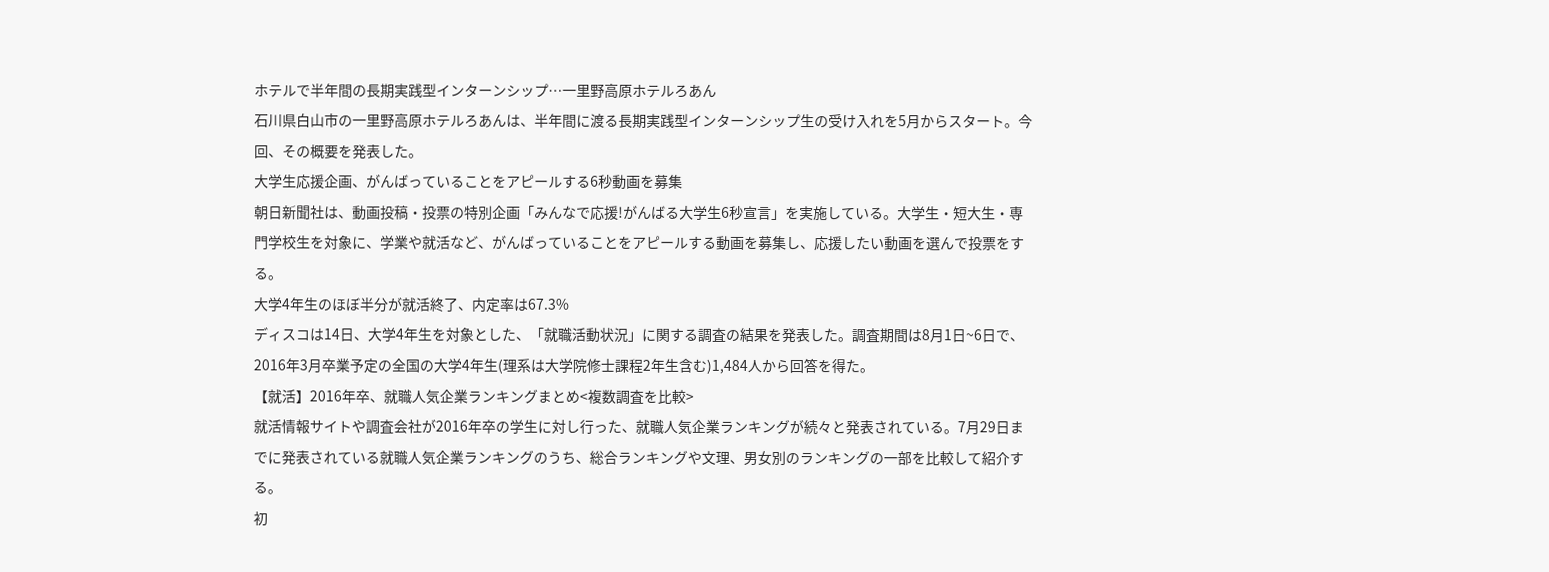ホテルで半年間の長期実践型インターンシップ…一里野高原ホテルろあん
石川県白山市の一里野高原ホテルろあんは、半年間に渡る長期実践型インターンシップ生の受け入れを5月からスタート。今回、その概要を発表した。
大学生応援企画、がんばっていることをアピールする6秒動画を募集
朝日新聞社は、動画投稿・投票の特別企画「みんなで応援!がんばる大学生6秒宣言」を実施している。大学生・短大生・専門学校生を対象に、学業や就活など、がんばっていることをアピールする動画を募集し、応援したい動画を選んで投票をする。
大学4年生のほぼ半分が就活終了、内定率は67.3%
ディスコは14日、大学4年生を対象とした、「就職活動状況」に関する調査の結果を発表した。調査期間は8月1日~6日で、2016年3月卒業予定の全国の大学4年生(理系は大学院修士課程2年生含む)1,484人から回答を得た。
【就活】2016年卒、就職人気企業ランキングまとめ<複数調査を比較>
就活情報サイトや調査会社が2016年卒の学生に対し行った、就職人気企業ランキングが続々と発表されている。7月29日までに発表されている就職人気企業ランキングのうち、総合ランキングや文理、男女別のランキングの一部を比較して紹介する。
初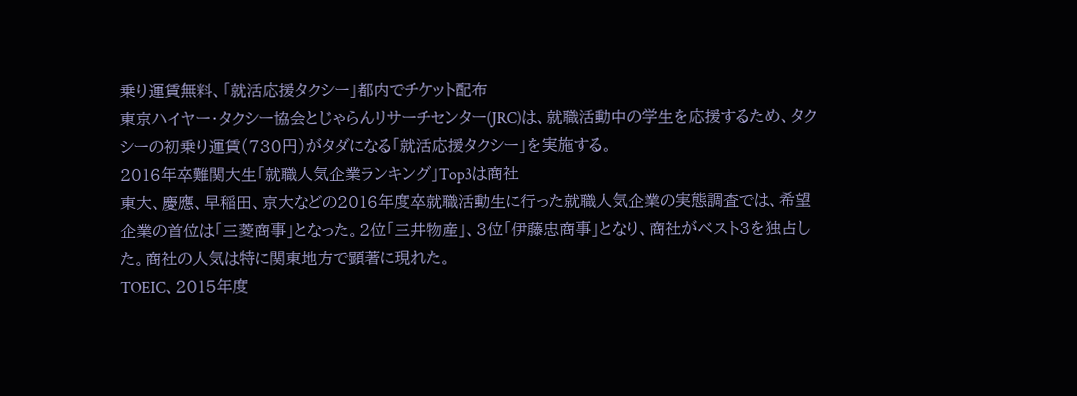乗り運賃無料、「就活応援タクシー」都内でチケット配布
東京ハイヤー・タクシー協会とじゃらんリサーチセンター(JRC)は、就職活動中の学生を応援するため、タクシーの初乗り運賃(730円)がタダになる「就活応援タクシー」を実施する。
2016年卒難関大生「就職人気企業ランキング」Top3は商社
東大、慶應、早稲田、京大などの2016年度卒就職活動生に行った就職人気企業の実態調査では、希望企業の首位は「三菱商事」となった。2位「三井物産」、3位「伊藤忠商事」となり、商社がベスト3を独占した。商社の人気は特に関東地方で顕著に現れた。
TOEIC、2015年度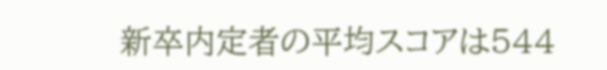新卒内定者の平均スコアは544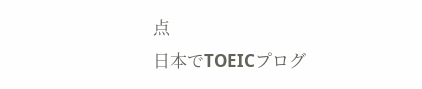点
日本でTOEICプログ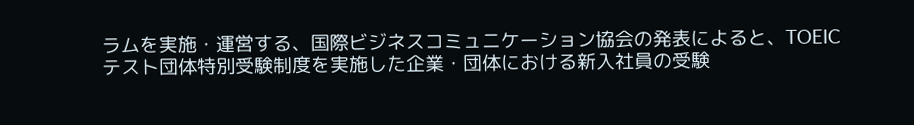ラムを実施・運営する、国際ビジネスコミュニケーション協会の発表によると、TOEICテスト団体特別受験制度を実施した企業・団体における新入社員の受験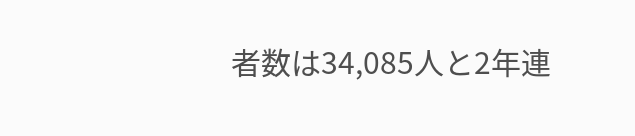者数は34,085人と2年連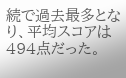続で過去最多となり、平均スコアは494点だった。